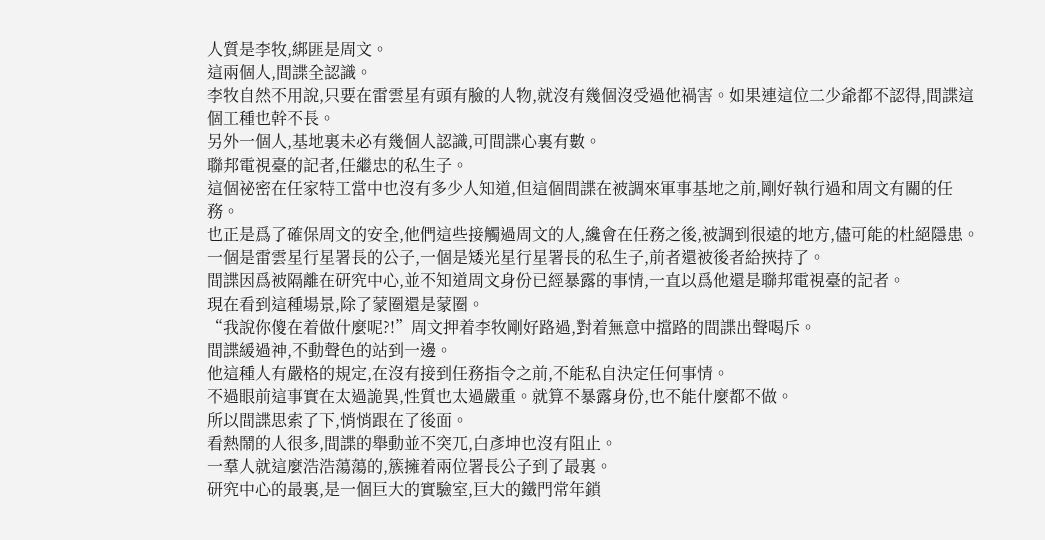人質是李牧,綁匪是周文。
這兩個人,間諜全認識。
李牧自然不用說,只要在雷雲星有頭有臉的人物,就沒有幾個沒受過他禍害。如果連這位二少爺都不認得,間諜這個工種也幹不長。
另外一個人,基地裏未必有幾個人認識,可間諜心裏有數。
聯邦電視臺的記者,任繼忠的私生子。
這個祕密在任家特工當中也沒有多少人知道,但這個間諜在被調來軍事基地之前,剛好執行過和周文有關的任務。
也正是爲了確保周文的安全,他們這些接觸過周文的人,纔會在任務之後,被調到很遠的地方,儘可能的杜絕隱患。
一個是雷雲星行星署長的公子,一個是矮光星行星署長的私生子,前者還被後者給挾持了。
間諜因爲被隔離在研究中心,並不知道周文身份已經暴露的事情,一直以爲他還是聯邦電視臺的記者。
現在看到這種場景,除了蒙圈還是蒙圈。
“我說你傻在着做什麼呢?!”周文押着李牧剛好路過,對着無意中擋路的間諜出聲喝斥。
間諜緩過神,不動聲色的站到一邊。
他這種人有嚴格的規定,在沒有接到任務指令之前,不能私自決定任何事情。
不過眼前這事實在太過詭異,性質也太過嚴重。就算不暴露身份,也不能什麼都不做。
所以間諜思索了下,悄悄跟在了後面。
看熱鬧的人很多,間諜的舉動並不突兀,白彥坤也沒有阻止。
一羣人就這麼浩浩蕩蕩的,簇擁着兩位署長公子到了最裏。
研究中心的最裏,是一個巨大的實驗室,巨大的鐵門常年鎖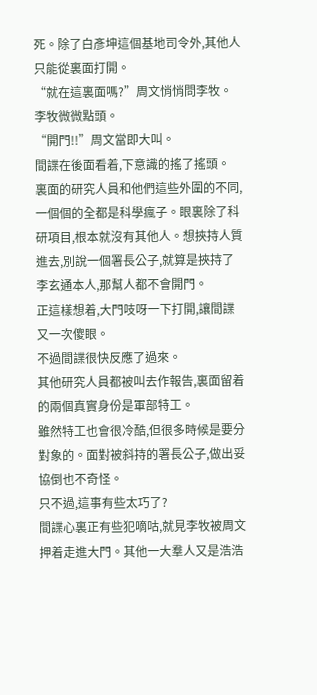死。除了白彥坤這個基地司令外,其他人只能從裏面打開。
“就在這裏面嗎?”周文悄悄問李牧。
李牧微微點頭。
“開門!!”周文當即大叫。
間諜在後面看着,下意識的搖了搖頭。
裏面的研究人員和他們這些外圍的不同,一個個的全都是科學瘋子。眼裏除了科研項目,根本就沒有其他人。想挾持人質進去,別說一個署長公子,就算是挾持了李玄通本人,那幫人都不會開門。
正這樣想着,大門吱呀一下打開,讓間諜又一次傻眼。
不過間諜很快反應了過來。
其他研究人員都被叫去作報告,裏面留着的兩個真實身份是軍部特工。
雖然特工也會很冷酷,但很多時候是要分對象的。面對被斜持的署長公子,做出妥協倒也不奇怪。
只不過,這事有些太巧了?
間諜心裏正有些犯嘀咕,就見李牧被周文押着走進大門。其他一大羣人又是浩浩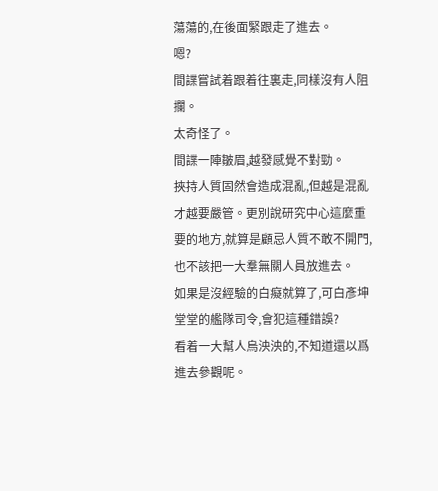蕩蕩的,在後面緊跟走了進去。
嗯?
間諜嘗試着跟着往裏走,同樣沒有人阻攔。
太奇怪了。
間諜一陣皺眉,越發感覺不對勁。
挾持人質固然會造成混亂,但越是混亂才越要嚴管。更別說研究中心這麼重要的地方,就算是顧忌人質不敢不開門,也不該把一大羣無關人員放進去。
如果是沒經驗的白癡就算了,可白彥坤堂堂的艦隊司令,會犯這種錯誤?
看着一大幫人烏泱泱的,不知道還以爲進去參觀呢。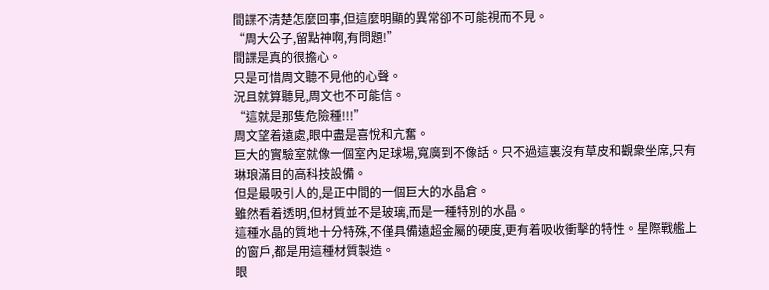間諜不清楚怎麼回事,但這麼明顯的異常卻不可能視而不見。
“周大公子,留點神啊,有問題!”
間諜是真的很擔心。
只是可惜周文聽不見他的心聲。
況且就算聽見,周文也不可能信。
“這就是那隻危險種!!!”
周文望着遠處,眼中盡是喜悅和亢奮。
巨大的實驗室就像一個室內足球場,寬廣到不像話。只不過這裏沒有草皮和觀衆坐席,只有琳琅滿目的高科技設備。
但是最吸引人的,是正中間的一個巨大的水晶倉。
雖然看着透明,但材質並不是玻璃,而是一種特別的水晶。
這種水晶的質地十分特殊,不僅具備遠超金屬的硬度,更有着吸收衝擊的特性。星際戰艦上的窗戶,都是用這種材質製造。
眼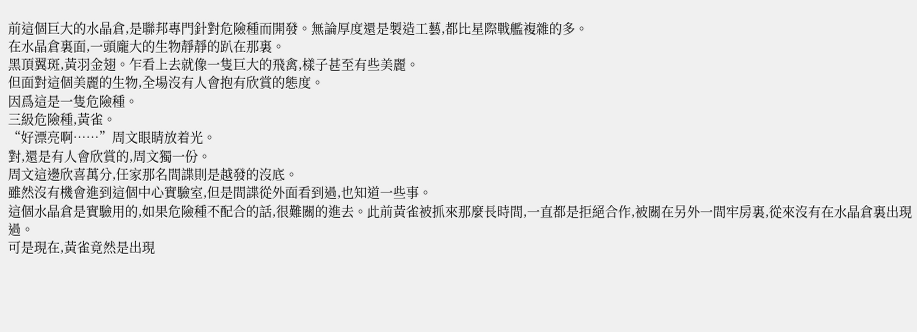前這個巨大的水晶倉,是聯邦專門針對危險種而開發。無論厚度還是製造工藝,都比星際戰艦複雜的多。
在水晶倉裏面,一頭龐大的生物靜靜的趴在那裏。
黑頂翼斑,黃羽金翅。乍看上去就像一隻巨大的飛禽,樣子甚至有些美麗。
但面對這個美麗的生物,全場沒有人會抱有欣賞的態度。
因爲這是一隻危險種。
三級危險種,黃雀。
“好漂亮啊……”周文眼睛放着光。
對,還是有人會欣賞的,周文獨一份。
周文這邊欣喜萬分,任家那名間諜則是越發的沒底。
雖然沒有機會進到這個中心實驗室,但是間諜從外面看到過,也知道一些事。
這個水晶倉是實驗用的,如果危險種不配合的話,很難關的進去。此前黃雀被抓來那麼長時間,一直都是拒絕合作,被關在另外一間牢房裏,從來沒有在水晶倉裏出現過。
可是現在,黃雀竟然是出現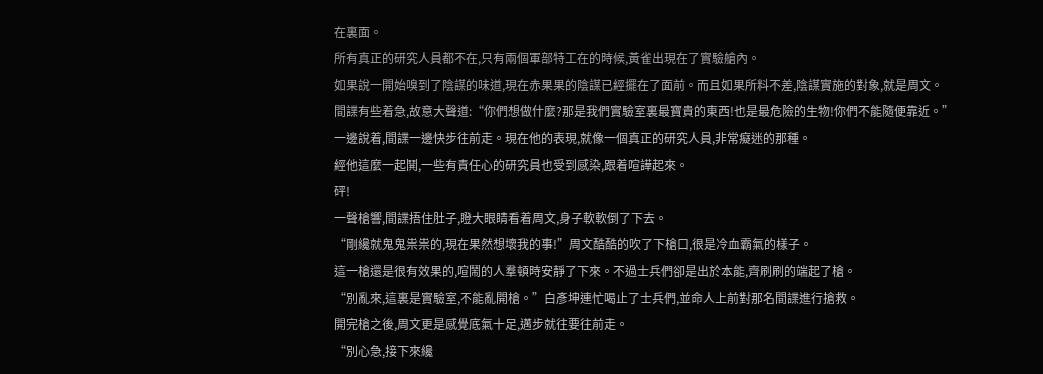在裏面。
所有真正的研究人員都不在,只有兩個軍部特工在的時候,黃雀出現在了實驗艙內。
如果說一開始嗅到了陰謀的味道,現在赤果果的陰謀已經擺在了面前。而且如果所料不差,陰謀實施的對象,就是周文。
間諜有些着急,故意大聲道:“你們想做什麼?那是我們實驗室裏最寶貴的東西!也是最危險的生物!你們不能隨便靠近。”
一邊說着,間諜一邊快步往前走。現在他的表現,就像一個真正的研究人員,非常癡迷的那種。
經他這麼一起鬨,一些有責任心的研究員也受到感染,跟着喧譁起來。
砰!
一聲槍響,間諜捂住肚子,瞪大眼睛看着周文,身子軟軟倒了下去。
“剛纔就鬼鬼祟祟的,現在果然想壞我的事!”周文酷酷的吹了下槍口,很是冷血霸氣的樣子。
這一槍還是很有效果的,喧鬧的人羣頓時安靜了下來。不過士兵們卻是出於本能,齊刷刷的端起了槍。
“別亂來,這裏是實驗室,不能亂開槍。”白彥坤連忙喝止了士兵們,並命人上前對那名間諜進行搶救。
開完槍之後,周文更是感覺底氣十足,邁步就往要往前走。
“別心急,接下來纔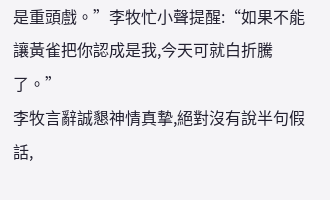是重頭戲。”李牧忙小聲提醒:“如果不能讓黃雀把你認成是我,今天可就白折騰了。”
李牧言辭誠懇神情真摯,絕對沒有說半句假話,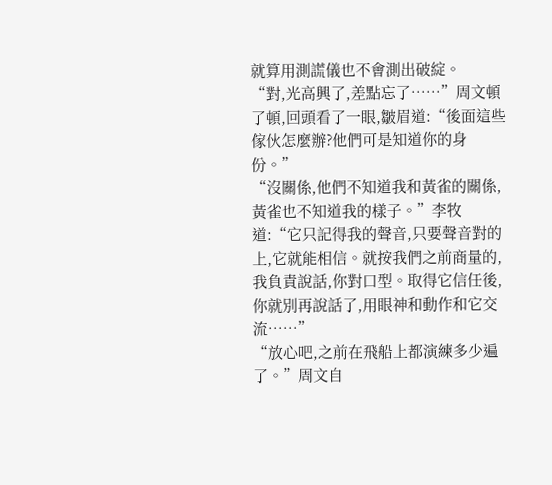就算用測謊儀也不會測出破綻。
“對,光高興了,差點忘了……”周文頓了頓,回頭看了一眼,皺眉道:“後面這些傢伙怎麼辦?他們可是知道你的身份。”
“沒關係,他們不知道我和黃雀的關係,黃雀也不知道我的樣子。”李牧道:“它只記得我的聲音,只要聲音對的上,它就能相信。就按我們之前商量的,我負責說話,你對口型。取得它信任後,你就別再說話了,用眼神和動作和它交流……”
“放心吧,之前在飛船上都演練多少遍了。”周文自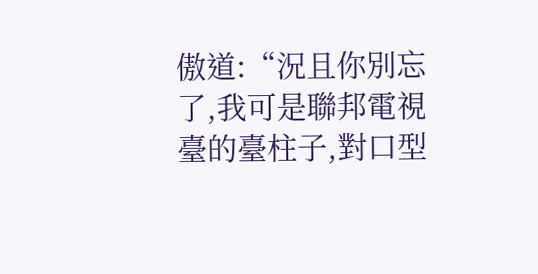傲道:“況且你別忘了,我可是聯邦電視臺的臺柱子,對口型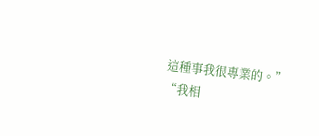這種事我很專業的。”
“我相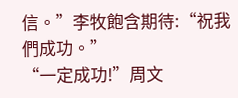信。”李牧飽含期待:“祝我們成功。”
“一定成功!”周文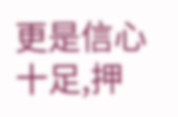更是信心十足,押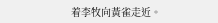着李牧向黃雀走近。